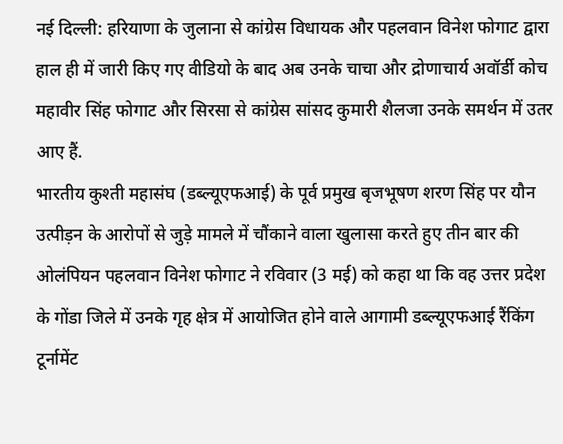नई दिल्ली: हरियाणा के जुलाना से कांग्रेस विधायक और पहलवान विनेश फोगाट द्वारा हाल ही में जारी किए गए वीडियो के बाद अब उनके चाचा और द्रोणाचार्य अवॉर्डी कोच महावीर सिंह फोगाट और सिरसा से कांग्रेस सांसद कुमारी शैलजा उनके समर्थन में उतर आए हैं.
भारतीय कुश्ती महासंघ (डब्ल्यूएफआई) के पूर्व प्रमुख बृजभूषण शरण सिंह पर यौन उत्पीड़न के आरोपों से जुड़े मामले में चौंकाने वाला खुलासा करते हुए तीन बार की ओलंपियन पहलवान विनेश फोगाट ने रविवार (3 मई) को कहा था कि वह उत्तर प्रदेश के गोंडा जिले में उनके गृह क्षेत्र में आयोजित होने वाले आगामी डब्ल्यूएफआई रैंकिंग टूर्नामेंट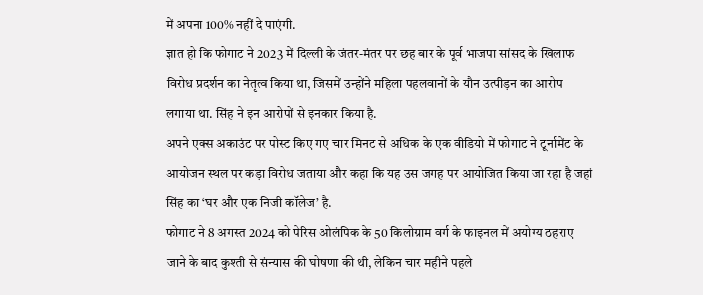में अपना 100% नहीं दे पाएंगी.
ज्ञात हो कि फोगाट ने 2023 में दिल्ली के जंतर-मंतर पर छह बार के पूर्व भाजपा सांसद के खिलाफ विरोध प्रदर्शन का नेतृत्व किया था, जिसमें उन्होंने महिला पहलवानों के यौन उत्पीड़न का आरोप लगाया था. सिंह ने इन आरोपों से इनकार किया है.
अपने एक्स अकाउंट पर पोस्ट किए गए चार मिनट से अधिक के एक वीडियो में फोगाट ने टूर्नामेंट के आयोजन स्थल पर कड़ा विरोध जताया और कहा कि यह उस जगह पर आयोजित किया जा रहा है जहां सिंह का ‘घर और एक निजी कॉलेज’ है.
फोगाट ने 8 अगस्त 2024 को पेरिस ओलंपिक के 50 किलोग्राम वर्ग के फाइनल में अयोग्य ठहराए जाने के बाद कुश्ती से संन्यास की घोषणा की थी, लेकिन चार महीने पहले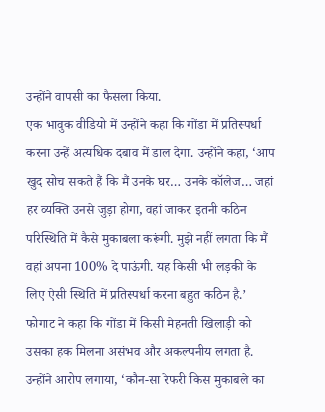उन्होंने वापसी का फैसला किया.
एक भावुक वीडियो में उन्होंने कहा कि गोंडा में प्रतिस्पर्धा करना उन्हें अत्यधिक दबाव में डाल देगा. उन्होंने कहा, ‘आप खुद सोच सकते हैं कि मैं उनके घर… उनके कॉलेज… जहां हर व्यक्ति उनसे जुड़ा होगा, वहां जाकर इतनी कठिन परिस्थिति में कैसे मुकाबला करूंगी. मुझे नहीं लगता कि मैं वहां अपना 100% दे पाऊंगी. यह किसी भी लड़की के लिए ऐसी स्थिति में प्रतिस्पर्धा करना बहुत कठिन है.’
फोगाट ने कहा कि गोंडा में किसी मेहनती खिलाड़ी को उसका हक मिलना असंभव और अकल्पनीय लगता है. उन्होंने आरोप लगाया, ‘कौन-सा रेफरी किस मुकाबले का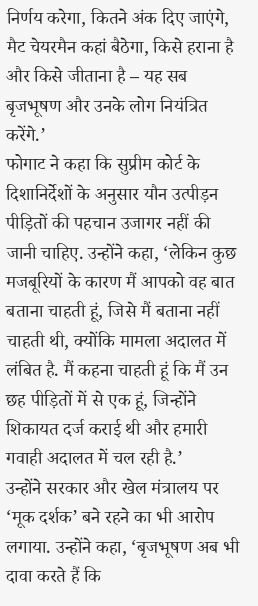निर्णय करेगा, कितने अंक दिए जाएंगे, मैट चेयरमैन कहां बैठेगा, किसे हराना है और किसे जीताना है – यह सब बृजभूषण और उनके लोग नियंत्रित करेंगे.’
फोगाट ने कहा कि सुप्रीम कोर्ट के दिशानिर्देशों के अनुसार यौन उत्पीड़न पीड़ितों की पहचान उजागर नहीं की जानी चाहिए. उन्होंने कहा, ‘लेकिन कुछ मजबूरियों के कारण मैं आपको वह बात बताना चाहती हूं, जिसे मैं बताना नहीं चाहती थी, क्योंकि मामला अदालत में लंबित है. मैं कहना चाहती हूं कि मैं उन छह पीड़ितों में से एक हूं, जिन्होंने शिकायत दर्ज कराई थी और हमारी गवाही अदालत में चल रही है.’
उन्होंने सरकार और खेल मंत्रालय पर ‘मूक दर्शक’ बने रहने का भी आरोप लगाया. उन्होंने कहा, ‘बृजभूषण अब भी दावा करते हैं कि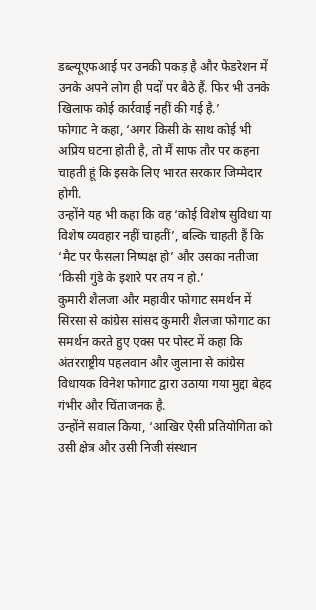डब्ल्यूएफआई पर उनकी पकड़ है और फेडरेशन में उनके अपने लोग ही पदों पर बैठे हैं. फिर भी उनके खिलाफ कोई कार्रवाई नहीं की गई है.’
फोगाट ने कहा, ‘अगर किसी के साथ कोई भी अप्रिय घटना होती है, तो मैं साफ तौर पर कहना चाहती हूं कि इसके लिए भारत सरकार जिम्मेदार होगी.
उन्होंने यह भी कहा कि वह ‘कोई विशेष सुविधा या विशेष व्यवहार नहीं चाहतीं’, बल्कि चाहती हैं कि ‘मैट पर फैसला निष्पक्ष हो’ और उसका नतीजा ‘किसी गुंडे के इशारे पर तय न हो.’
कुमारी शैलजा और महावीर फोगाट समर्थन में
सिरसा से कांग्रेस सांसद कुमारी शैलजा फोगाट का समर्थन करते हुए एक्स पर पोस्ट में कहा कि अंतरराष्ट्रीय पहलवान और जुलाना से कांग्रेस विधायक विनेश फोगाट द्वारा उठाया गया मुद्दा बेहद गंभीर और चिंताजनक है.
उन्होंने सवाल किया, ‘आखिर ऐसी प्रतियोगिता को उसी क्षेत्र और उसी निजी संस्थान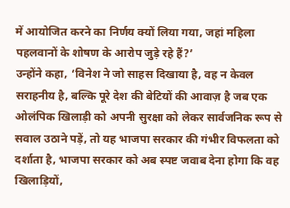में आयोजित करने का निर्णय क्यों लिया गया, जहां महिला पहलवानों के शोषण के आरोप जुड़े रहे हैं?’
उन्होंने कहा, ‘विनेश ने जो साहस दिखाया है, वह न केवल सराहनीय है, बल्कि पूरे देश की बेटियों की आवाज़ है जब एक ओलंपिक खिलाड़ी को अपनी सुरक्षा को लेकर सार्वजनिक रूप से सवाल उठाने पड़ें, तो यह भाजपा सरकार की गंभीर विफलता को दर्शाता है, भाजपा सरकार को अब स्पष्ट जवाब देना होगा कि वह खिलाड़ियों,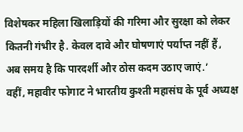विशेषकर महिला खिलाड़ियों की गरिमा और सुरक्षा को लेकर कितनी गंभीर है. केवल दावे और घोषणाएं पर्याप्त नहीं हैं, अब समय है कि पारदर्शी और ठोस कदम उठाए जाएं.’
वहीं, महावीर फोगाट ने भारतीय कुश्ती महासंघ के पूर्व अध्यक्ष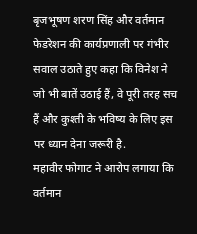बृजभूषण शरण सिंह और वर्तमान फेडरेशन की कार्यप्रणाली पर गंभीर सवाल उठाते हुए कहा कि विनेश ने जो भी बातें उठाई हैं, वे पूरी तरह सच हैं और कुश्ती के भविष्य के लिए इस पर ध्यान देना जरूरी है.
महावीर फोगाट ने आरोप लगाया कि वर्तमान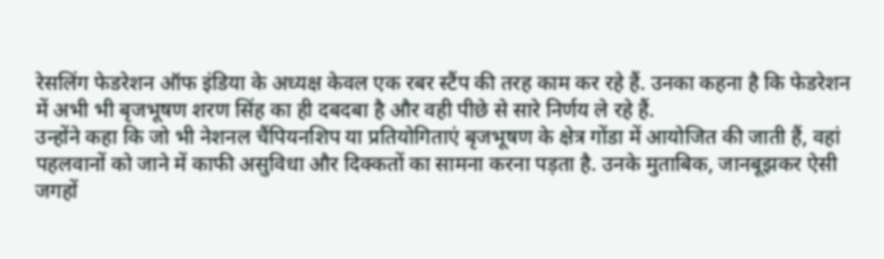रेसलिंग फेडरेशन ऑफ इंडिया के अध्यक्ष केवल एक रबर स्टैंप की तरह काम कर रहे हैं. उनका कहना है कि फेडरेशन में अभी भी बृजभूषण शरण सिंह का ही दबदबा है और वही पीछे से सारे निर्णय ले रहे हैं.
उन्होंने कहा कि जो भी नेशनल चैंपियनशिप या प्रतियोगिताएं बृजभूषण के क्षेत्र गोंडा में आयोजित की जाती हैं, वहां पहलवानों को जाने में काफी असुविधा और दिक्कतों का सामना करना पड़ता है. उनके मुताबिक, जानबूझकर ऐसी जगहों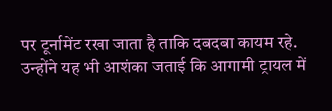पर टूर्नामेंट रखा जाता है ताकि दबदबा कायम रहे.
उन्होंने यह भी आशंका जताई कि आगामी ट्रायल में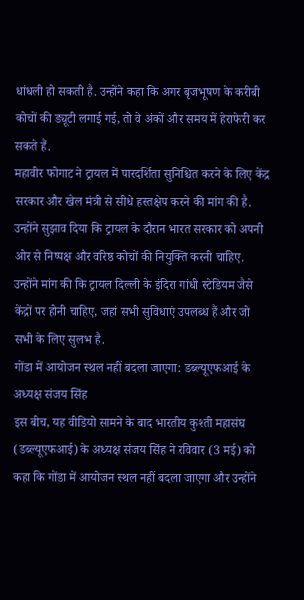धांधली हो सकती है. उन्होंने कहा कि अगर बृजभूषण के करीबी कोचों की ड्यूटी लगाई गई, तो वे अंकों और समय में हेराफेरी कर सकते हैं.
महावीर फोगाट ने ट्रायल में पारदर्शिता सुनिश्चित करने के लिए केंद्र सरकार और खेल मंत्री से सीधे हस्तक्षेप करने की मांग की है. उन्होंने सुझाव दिया कि ट्रायल के दौरान भारत सरकार को अपनी ओर से निष्पक्ष और वरिष्ठ कोचों की नियुक्ति करनी चाहिए. उन्होंने मांग की कि ट्रायल दिल्ली के इंदिरा गांधी स्टेडियम जैसे केंद्रों पर होनी चाहिए, जहां सभी सुविधाएं उपलब्ध हैं और जो सभी के लिए सुलभ है.
गोंडा में आयोजन स्थल नहीं बदला जाएगा: डब्ल्यूएफआई के अध्यक्ष संजय सिंह
इस बीच, यह वीडियो सामने के बाद भारतीय कुश्ती महासंघ (डब्ल्यूएफआई) के अध्यक्ष संजय सिंह ने रविवार (3 मई) को कहा कि गोंडा में आयोजन स्थल नहीं बदला जाएगा और उन्होंने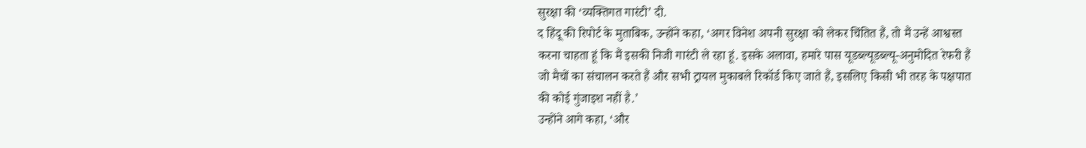सुरक्षा की ‘व्यक्तिगत गारंटी’ दी.
द हिंदू की रिपोर्ट के मुताबिक, उन्होंने कहा, ‘अगर विनेश अपनी सुरक्षा को लेकर चिंतित हैं, तो मैं उन्हें आश्वस्त करना चाहता हूं कि मैं इसकी निजी गारंटी ले रहा हूं. इसके अलावा, हमारे पास यूडब्ल्यूडब्ल्यू-अनुमोदित रेफरी हैं जो मैचों का संचालन करते हैं और सभी ट्रायल मुकाबले रिकॉर्ड किए जाते हैं, इसलिए किसी भी तरह के पक्षपात की कोई गुंजाइश नहीं है.’
उन्होंने आगे कहा, ‘और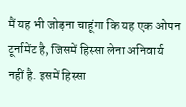मैं यह भी जोड़ना चाहूंगा कि यह एक ओपन टूर्नामेंट है, जिसमें हिस्सा लेना अनिवार्य नहीं है. इसमें हिस्सा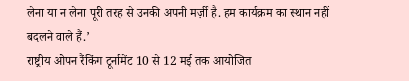लेना या न लेना पूरी तरह से उनकी अपनी मर्ज़ी है. हम कार्यक्रम का स्थान नहीं बदलने वाले हैं.’
राष्ट्रीय ओपन रैंकिंग टूर्नामेंट 10 से 12 मई तक आयोजित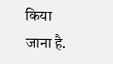किया जाना है.